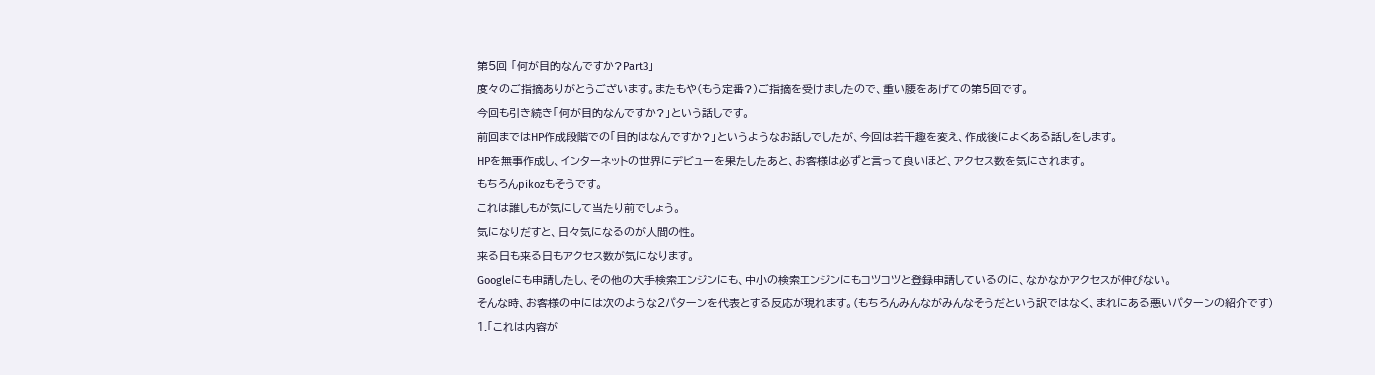第5回 「何が目的なんですか?Part3」
度々のご指摘ありがとうございます。またもや(もう定番?)ご指摘を受けましたので、重い腰をあげての第5回です。
今回も引き続き「何が目的なんですか?」という話しです。
前回まではHP作成段階での「目的はなんですか?」というようなお話しでしたが、今回は若干趣を変え、作成後によくある話しをします。
HPを無事作成し、インターネットの世界にデビューを果たしたあと、お客様は必ずと言って良いほど、アクセス数を気にされます。
もちろんpikozもそうです。
これは誰しもが気にして当たり前でしょう。
気になりだすと、日々気になるのが人間の性。
来る日も来る日もアクセス数が気になります。
Googleにも申請したし、その他の大手検索エンジンにも、中小の検索エンジンにもコツコツと登録申請しているのに、なかなかアクセスが伸びない。
そんな時、お客様の中には次のような2パターンを代表とする反応が現れます。(もちろんみんながみんなそうだという訳ではなく、まれにある悪いパターンの紹介です)
1.「これは内容が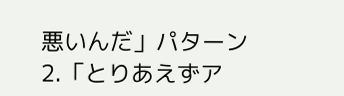悪いんだ」パターン
2.「とりあえずア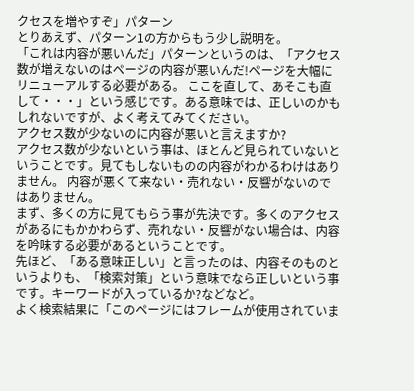クセスを増やすぞ」パターン
とりあえず、パターン1の方からもう少し説明を。
「これは内容が悪いんだ」パターンというのは、「アクセス数が増えないのはページの内容が悪いんだ!ページを大幅にリニューアルする必要がある。 ここを直して、あそこも直して・・・」という感じです。ある意味では、正しいのかもしれないですが、よく考えてみてください。
アクセス数が少ないのに内容が悪いと言えますか?
アクセス数が少ないという事は、ほとんど見られていないということです。見てもしないものの内容がわかるわけはありません。 内容が悪くて来ない・売れない・反響がないのではありません。
まず、多くの方に見てもらう事が先決です。多くのアクセスがあるにもかかわらず、売れない・反響がない場合は、内容を吟味する必要があるということです。
先ほど、「ある意味正しい」と言ったのは、内容そのものというよりも、「検索対策」という意味でなら正しいという事です。キーワードが入っているか?などなど。
よく検索結果に「このページにはフレームが使用されていま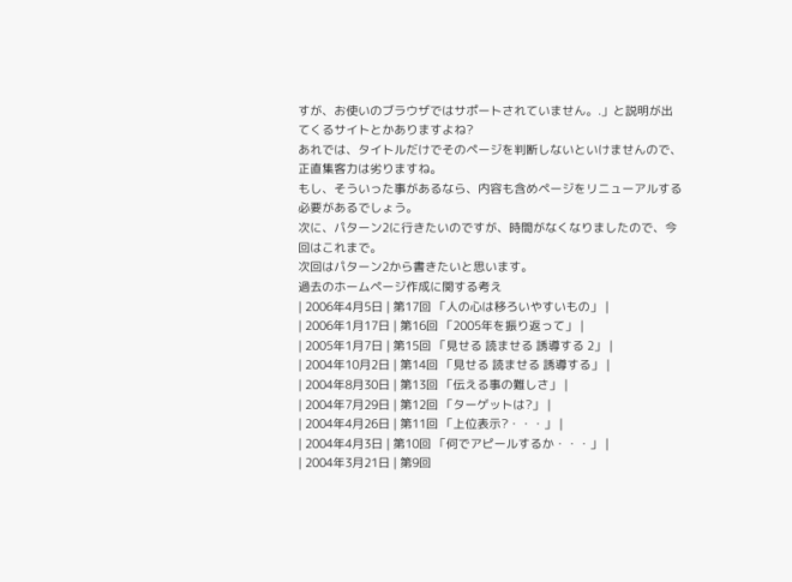すが、お使いのブラウザではサポートされていません。.」と説明が出てくるサイトとかありますよね?
あれでは、タイトルだけでそのページを判断しないといけませんので、正直集客力は劣りますね。
もし、そういった事があるなら、内容も含めページをリニューアルする必要があるでしょう。
次に、パターン2に行きたいのですが、時間がなくなりましたので、今回はこれまで。
次回はパターン2から書きたいと思います。
過去のホームページ作成に関する考え
| 2006年4月5日 | 第17回 「人の心は移ろいやすいもの」 |
| 2006年1月17日 | 第16回 「2005年を振り返って」 |
| 2005年1月7日 | 第15回 「見せる 読ませる 誘導する 2」 |
| 2004年10月2日 | 第14回 「見せる 読ませる 誘導する」 |
| 2004年8月30日 | 第13回 「伝える事の難しさ」 |
| 2004年7月29日 | 第12回 「ターゲットは?」 |
| 2004年4月26日 | 第11回 「上位表示?・・・」 |
| 2004年4月3日 | 第10回 「何でアピールするか・・・」 |
| 2004年3月21日 | 第9回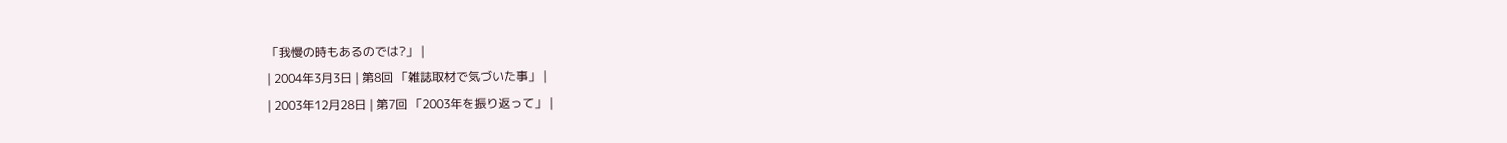「我慢の時もあるのでは?」 |
| 2004年3月3日 | 第8回 「雑誌取材で気づいた事」 |
| 2003年12月28日 | 第7回 「2003年を振り返って」 |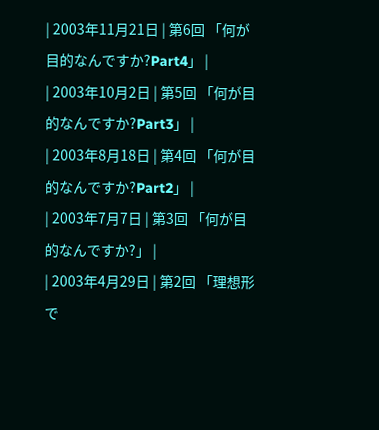| 2003年11月21日 | 第6回 「何が目的なんですか?Part4」 |
| 2003年10月2日 | 第5回 「何が目的なんですか?Part3」 |
| 2003年8月18日 | 第4回 「何が目的なんですか?Part2」 |
| 2003年7月7日 | 第3回 「何が目的なんですか?」 |
| 2003年4月29日 | 第2回 「理想形で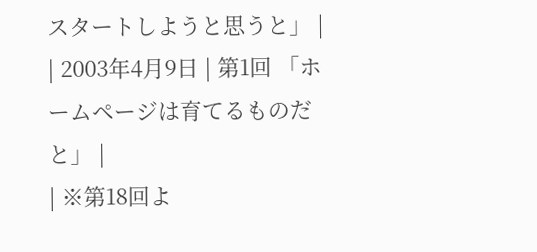スタートしようと思うと」 |
| 2003年4月9日 | 第1回 「ホームページは育てるものだと」 |
| ※第18回よ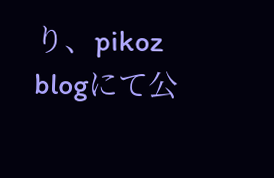り、pikoz blogにて公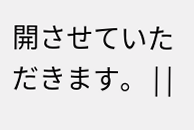開させていただきます。 | |